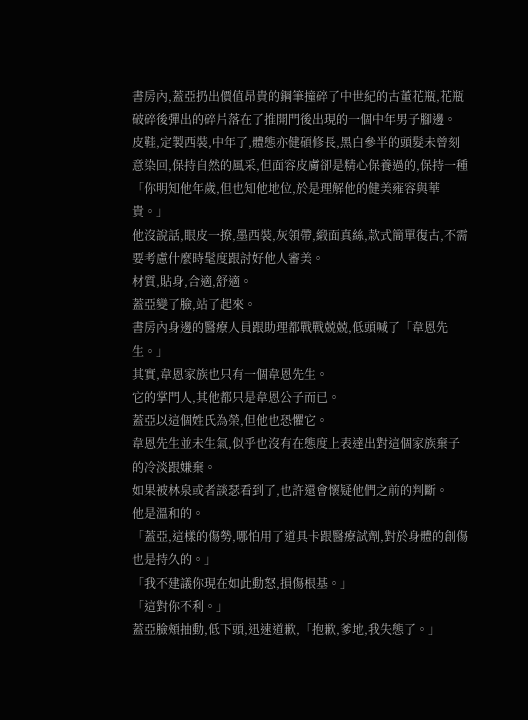書房內,蓋亞扔出價值昂貴的鋼筆撞碎了中世紀的古董花瓶,花瓶破碎後彈出的碎片落在了推開門後出現的一個中年男子腳邊。
皮鞋,定製西裝,中年了,體態亦健碩修長,黑白參半的頭髮未曾刻意染回,保持自然的風采,但面容皮膚卻是精心保養過的,保持一種「你明知他年歲,但也知他地位,於是理解他的健美雍容與華貴。」
他沒說話,眼皮一撩,墨西裝,灰領帶,緞面真絲,款式簡單復古,不需要考慮什麼時髦度跟討好他人審美。
材質,貼身,合適,舒適。
蓋亞變了臉,站了起來。
書房內身邊的醫療人員跟助理都戰戰兢兢,低頭喊了「韋恩先生。」
其實,韋恩家族也只有一個韋恩先生。
它的掌門人,其他都只是韋恩公子而已。
蓋亞以這個姓氏為榮,但他也恐懼它。
韋恩先生並未生氣,似乎也沒有在態度上表達出對這個家族棄子的冷淡跟嫌棄。
如果被林泉或者談瑟看到了,也許還會懷疑他們之前的判斷。
他是溫和的。
「蓋亞,這樣的傷勢,哪怕用了道具卡跟醫療試劑,對於身體的創傷也是持久的。」
「我不建議你現在如此動怒,損傷根基。」
「這對你不利。」
蓋亞臉頰抽動,低下頭,迅速道歉,「抱歉,爹地,我失態了。」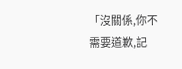「沒關係,你不需要道歉,記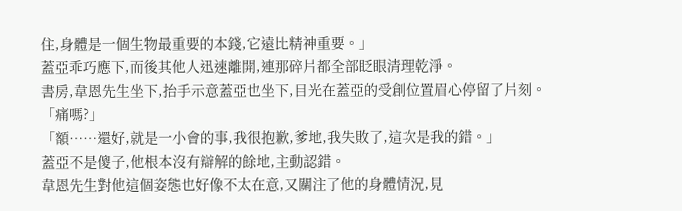住,身體是一個生物最重要的本錢,它遠比精神重要。」
蓋亞乖巧應下,而後其他人迅速離開,連那碎片都全部眨眼清理乾淨。
書房,韋恩先生坐下,抬手示意蓋亞也坐下,目光在蓋亞的受創位置眉心停留了片刻。
「痛嗎?」
「額……還好,就是一小會的事,我很抱歉,爹地,我失敗了,這次是我的錯。」
蓋亞不是傻子,他根本沒有辯解的餘地,主動認錯。
韋恩先生對他這個姿態也好像不太在意,又關注了他的身體情況,見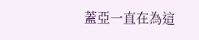蓋亞一直在為這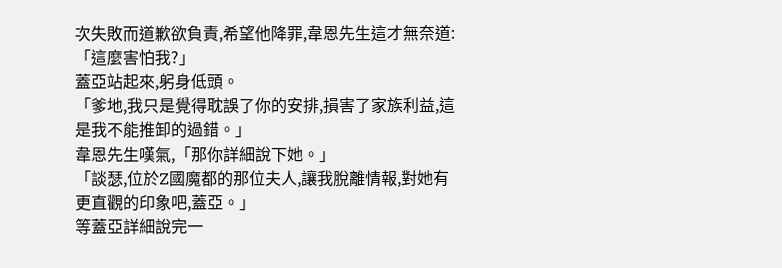次失敗而道歉欲負責,希望他降罪,韋恩先生這才無奈道:「這麼害怕我?」
蓋亞站起來,躬身低頭。
「爹地,我只是覺得耽誤了你的安排,損害了家族利益,這是我不能推卸的過錯。」
韋恩先生嘆氣,「那你詳細說下她。」
「談瑟,位於Z國魔都的那位夫人,讓我脫離情報,對她有更直觀的印象吧,蓋亞。」
等蓋亞詳細說完一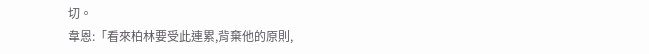切。
韋恩:「看來柏林要受此連累,背棄他的原則,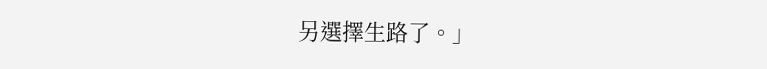另選擇生路了。」